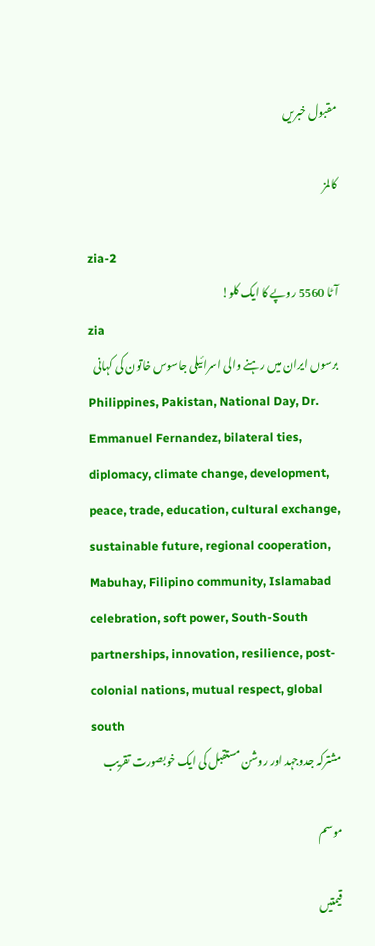مقبول خبریں

کالمز

zia-2
آٹا 5560 روپے کا ایک کلو!
zia
برسوں ایران میں رہنے والی اسرائیلی جاسوس خاتون کی کہانی
Philippines, Pakistan, National Day, Dr. Emmanuel Fernandez, bilateral ties, diplomacy, climate change, development, peace, trade, education, cultural exchange, sustainable future, regional cooperation, Mabuhay, Filipino community, Islamabad celebration, soft power, South-South partnerships, innovation, resilience, post-colonial nations, mutual respect, global south
مشترکہ جدوجہد اور روشن مستقبل کی ایک خوبصورت تقریب

موسم

قیمتیں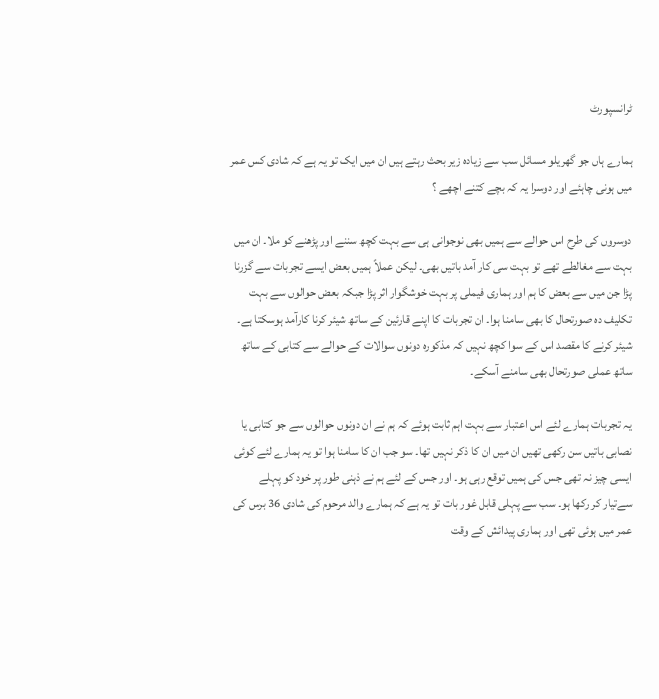ٹرانسپورٹ

ہمارے ہاں جو گھریلو مسائل سب سے زیادہ زیر بحث رہتے ہیں ان میں ایک تو یہ ہے کہ شادی کس عمر میں ہونی چاہئے اور دوسرا یہ کہ بچے کتنے اچھے ؟

دوسروں کی طرح اس حوالے سے ہمیں بھی نوجوانی ہی سے بہت کچھ سننے اور پڑھنے کو ملا۔ ان میں بہت سے مغالطے تھے تو بہت سی کار آمد باتیں بھی۔ لیکن عملاً ہمیں بعض ایسے تجربات سے گزرنا پڑا جن میں سے بعض کا ہم اور ہماری فیملی پر بہت خوشگوار اثر پڑا جبکہ بعض حوالوں سے بہت تکلیف دہ صورتحال کا بھی سامنا ہوا۔ ان تجربات کا اپنے قارئین کے ساتھ شیئر کرنا کارآمد ہوسکتا ہے۔ شیئر کرنے کا مقصد اس کے سوا کچھ نہیں کہ مذکورہ دونوں سوالات کے حوالے سے کتابی کے ساتھ ساتھ عملی صورتحال بھی سامنے آسکے۔

یہ تجربات ہمارے لئے اس اعتبار سے بہت اہم ثابت ہوئے کہ ہم نے ان دونوں حوالوں سے جو کتابی یا نصابی باتیں سن رکھی تھیں ان میں ان کا ذکر نہیں تھا۔ سو جب ان کا سامنا ہوا تو یہ ہمارے لئے کوئی ایسی چیز نہ تھی جس کی ہمیں توقع رہی ہو۔ اور جس کے لئے ہم نے ذہنی طور پر خود کو پہلے سےتیار کر رکھا ہو۔ سب سے پہلی قابل غور بات تو یہ ہے کہ ہمارے والد مرحوم کی شادی 36 برس کی عمر میں ہوئی تھی اور ہماری پیدائش کے وقت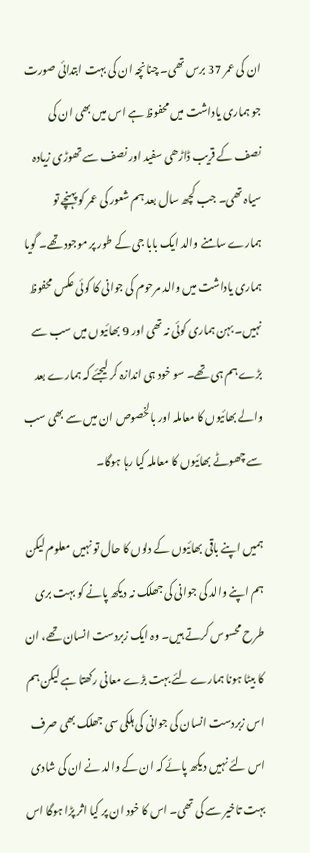ان کی عمر 37 برس تھی۔ چنانچہ ان کی بہت ابتدائی صورت جو ہماری یاداشت میں محفوظ ہے اس میں بھی ان کی نصف کے قریب ڈاڑھی سفید اور نصف سے تھوڑی زیادہ سیاہ تھی۔ جب کچھ سال بعد ہم شعور کی عمر کو پہنچے تو ہمارے سامنے والد ایک بابا جی کے طور پر موجود تھے۔ گویا ہماری یاداشت میں والد مرحوم کی جوانی کا کوئی عکس محفوظ نہیں۔ بہن ہماری کوئی نہ تھی اور 9 بھائیوں میں سب سے بڑے ہم ہی تھے۔ سو خود ہی اندازہ کر لیجئے کہ ہمارے بعد والے بھائیوں کا معاملہ اور بالخصوص ان میں سے بھی سب سے چھوٹے بھائیوں کا معاملہ کیا رہا ہوگا۔

ہمیں اپنے باقی بھائیوں کے دلوں کا حال تو نہیں معلوم لیکن ہم اپنے والد کی جوانی کی جھلک نہ دیکھ پانے کو بہت بری طرح محسوس کرتے ہیں۔ وہ ایک زبردست انسان تھے، ان کا بیٹا ہونا ہمارے لئے بہت بڑے معانی رکھتا ہے لیکن ہم اس زبردست انسان کی جوانی کی ہلکی سی جھلک بھی صرف اس لئے نہیں دیکھ پائے کہ ان کے والد نے ان کی شادی بہت تاخیر سے کی تھی۔ اس کا خود ان پر کیا اثر پڑا ہوگا اس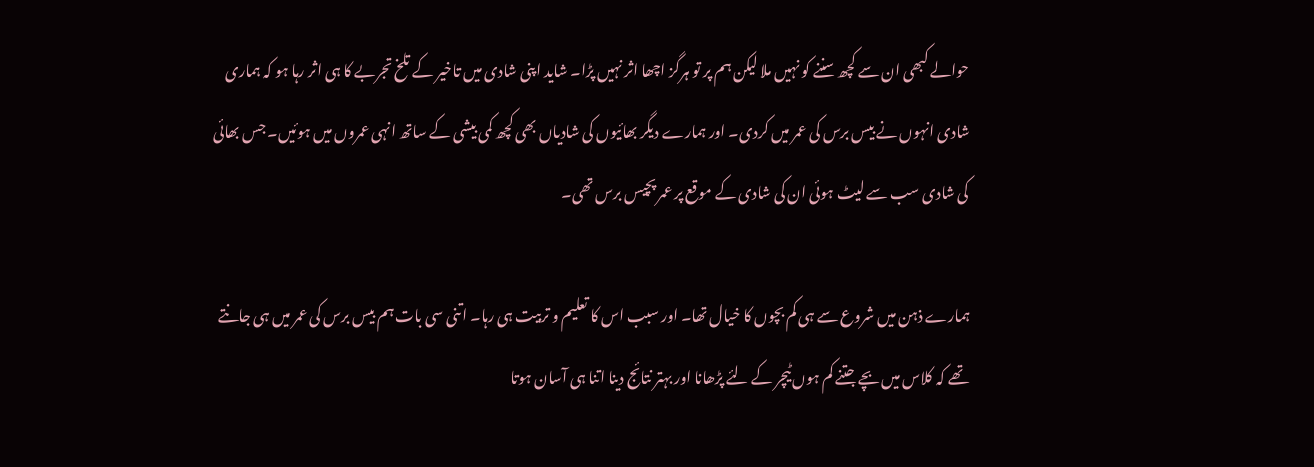حوالے کبھی ان سے کچھ سننے کو نہیں ملا لیکن ہم پر تو ہرگز اچھا اثر نہیں پڑا۔ شاید اپنی شادی میں تاخیر کے تلخ تجربے کا ہی اثر رہا ہو کہ ہماری شادی انہوں نے بیس برس کی عمر میں کردی۔ اور ہمارے دیگر بھائیوں کی شادیاں بھی کچھ کمی بیشی کے ساتھ انہی عمروں میں ہوئیں۔ جس بھائی کی شادی سب سے لیٹ ہوئی ان کی شادی کے موقع پر عمر پچیس برس تھی۔

ہمارے ذہن میں شروع سے ہی کم بچوں کا خیال تھا۔ اور سبب اس کا تعلیم و تربیت ہی رہا۔ اتنی سی بات ہم بیس برس کی عمر میں ہی جانتے تھے کہ کلاس میں بچے جتنے کم ہوں ٹیچر کے لئے پڑھانا اور بہتر نتائج دینا اتنا ہی آسان ہوتا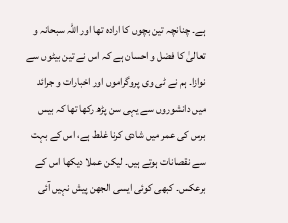ہے۔ چنانچہ تین بچوں کا ارادہ تھا اور اللہ سبحانہ و تعالیٰ کا فضل و احسان ہے کہ اس نے تین بیٹوں سے نوازا۔ ہم نے ٹی وی پروگراموں اور اخبارات و جرائد میں دانشوروں سے یہی سن پڑھ رکھا تھا کہ بیس برس کی عمر میں شادی کرنا غلط ہے، اس کے بہت سے نقصانات ہوتے ہیں۔ لیکن عملا دیکھا اس کے برعکس۔ کبھی کوئی ایسی الجھن پیش نہیں آئی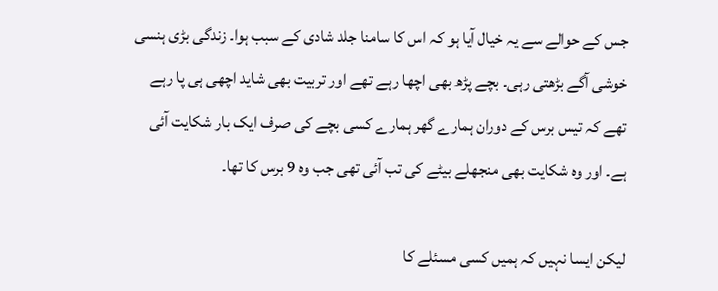جس کے حوالے سے یہ خیال آیا ہو کہ اس کا سامنا جلد شادی کے سبب ہوا۔ زندگی بڑی ہنسی خوشی آگے بڑھتی رہی۔ بچے پڑھ بھی اچھا رہے تھے اور تربیت بھی شاید اچھی ہی پا رہے تھے کہ تیس برس کے دوران ہمارے گھر ہمارے کسی بچے کی صرف ایک بار شکایت آئی ہے۔ اور وہ شکایت بھی منجھلے بیٹے کی تب آئی تھی جب وہ 9 برس کا تھا۔

لیکن ایسا نہیں کہ ہمیں کسی مسئلے کا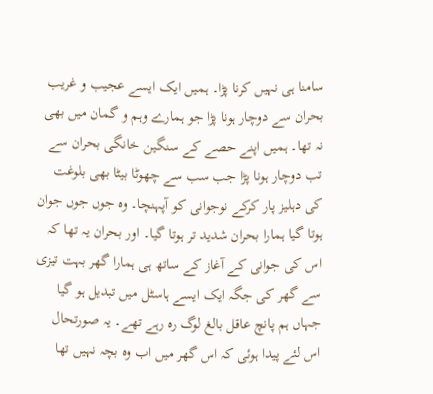سامنا ہی نہیں کرنا پڑا۔ ہمیں ایک ایسے عجیب و غریب بحران سے دوچار ہونا پڑا جو ہمارے وہم و گمان میں بھی نہ تھا۔ ہمیں اپنے حصے کے سنگین خانگی بحران سے تب دوچار ہونا پڑا جب سب سے چھوٹا بیٹا بھی بلوغت کی دہلیز پار کرکے نوجوانی کو آپہنچا۔ وہ جوں جوں جوان ہوتا گیا ہمارا بحران شدید تر ہوتا گیا۔ اور بحران یہ تھا کہ اس کی جوانی کے آغاز کے ساتھ ہی ہمارا گھر بہت تیزی سے گھر کی جگہ ایک ایسے ہاسٹل میں تبدیل ہو گیا جہاں ہم پانچ عاقل بالغ لوگ رہ رہے تھے۔ یہ صورتحال اس لئے پیدا ہوئی کہ اس گھر میں اب وہ بچہ نہیں تھا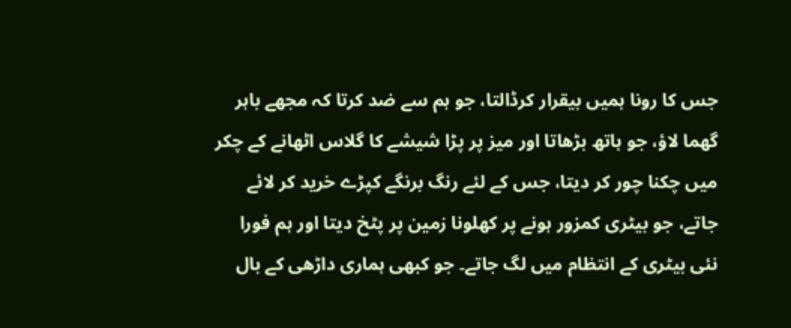جس کا رونا ہمیں بیقرار کرڈالتا، جو ہم سے ضد کرتا کہ مجھے باہر گھما لاؤ، جو ہاتھ بڑھاتا اور میز پر پڑا شیشے کا گلاس اٹھانے کے چکر میں چکنا چور کر دیتا، جس کے لئے رنگ برنگے کپڑے خرید کر لائے جاتے، جو بیٹری کمزور ہونے پر کھلونا زمین پر پٹخ دیتا اور ہم فورا نئی بیٹری کے انتظام میں لگ جاتے۔ جو کبھی ہماری داڑھی کے بال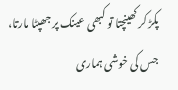پکڑ کر کھینچتا تو کبھی عینک پر جھپٹا مارتا، جس کی خوشی ہماری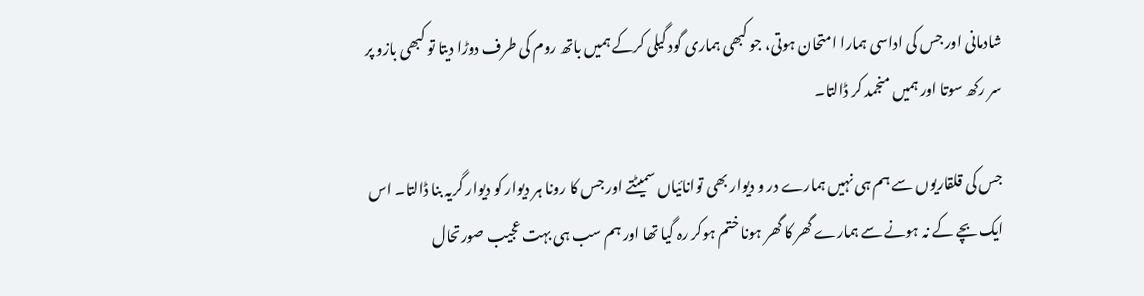شادمانی اور جس کی اداسی ہمارا امتحان ہوتی، جو کبھی ہماری گود گیلی کرکے ہمیں باتھ روم کی طرف دوڑا دیتا تو کبھی بازو پر سر رکھ سوتا اور ہمیں منجمد کر ڈالتا۔

جس کی قلقاریوں سے ہم ہی نہیں ہمارے در و دیوار بھی توانائیاں سمیٹتے اور جس کا رونا ہر دیوار کو دیوار گریہ بنا ڈالتا۔ اس ایک بچے کے نہ ہونے سے ہمارے گھر کا گھر ہونا ختم ہوکر رہ گیا تھا اور ہم سب ہی بہت عجیب صورتحال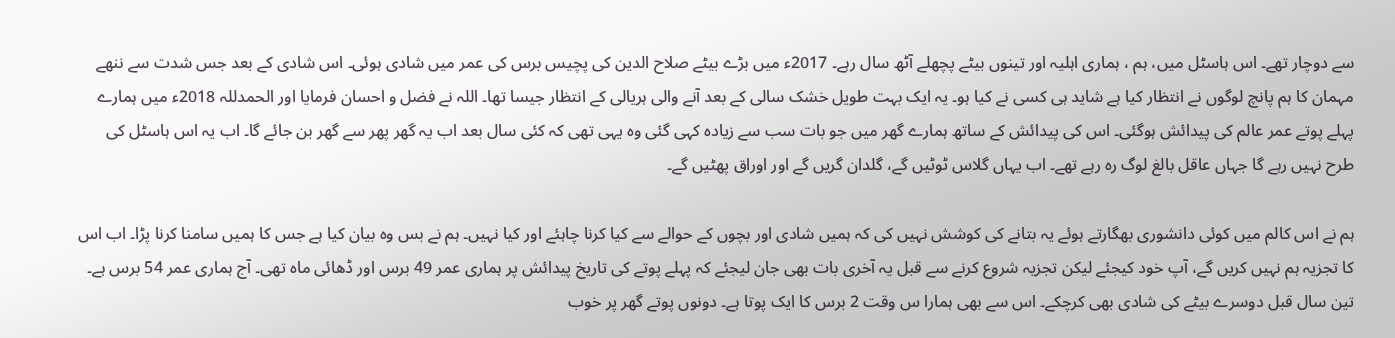سے دوچار تھے۔ اس ہاسٹل میں، ہم ، ہماری اہلیہ اور تینوں بیٹے پچھلے آٹھ سال رہے۔ 2017ء میں بڑے بیٹے صلاح الدین کی پچیس برس کی عمر میں شادی ہوئی۔ اس شادی کے بعد جس شدت سے ننھے مہمان کا ہم پانچ لوگوں نے انتظار کیا ہے شاید ہی کسی نے کیا ہو۔ یہ ایک بہت طویل خشک سالی کے بعد آنے والی ہریالی کے انتظار جیسا تھا۔ اللہ نے فضل و احسان فرمایا اور الحمدللہ 2018ء میں ہمارے پہلے پوتے عمر عالم کی پیدائش ہوگئی۔ اس کی پیدائش کے ساتھ ہمارے گھر میں جو بات سب سے زیادہ کہی گئی وہ یہی تھی کہ کئی سال بعد اب یہ گھر پھر سے گھر بن جائے گا۔ اب یہ اس ہاسٹل کی طرح نہیں رہے گا جہاں عاقل بالغ لوگ رہ رہے تھے۔ اب یہاں گلاس ٹوٹیں گے، گلدان گریں گے اور اوراق پھٹیں گے۔

ہم نے اس کالم میں کوئی دانشوری بھگارتے ہوئے یہ بتانے کی کوشش نہیں کی کہ ہمیں شادی اور بچوں کے حوالے سے کیا کرنا چاہئے اور کیا نہیں۔ ہم نے بس وہ بیان کیا ہے جس کا ہمیں سامنا کرنا پڑا۔ اب اس کا تجزیہ ہم نہیں کریں گے، آپ خود کیجئے لیکن تجزیہ شروع کرنے سے قبل یہ آخری بات بھی جان لیجئے کہ پہلے پوتے کی تاریخ پیدائش پر ہماری عمر 49 برس اور ڈھائی ماہ تھی۔ آج ہماری عمر 54 برس ہے۔ تین سال قبل دوسرے بیٹے کی شادی بھی کرچکے۔ اس سے بھی ہمارا س وقت 2 برس کا ایک پوتا ہے۔ دونوں پوتے گھر پر خوب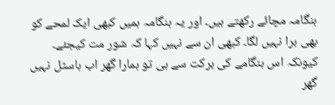ہنگامہ مچائے رکھتے ہیں۔ اور یہ ہنگامہ ہمیں کبھی ایک لمحے کو بھی برا نہیں لگا۔ کبھی ان سے نہیں کہا کہ شور مت کیجئے۔ کیونکہ اس ہنگامے کی برکت سے ہی تو ہمارا گھر اب ہاسٹل نہیں گھر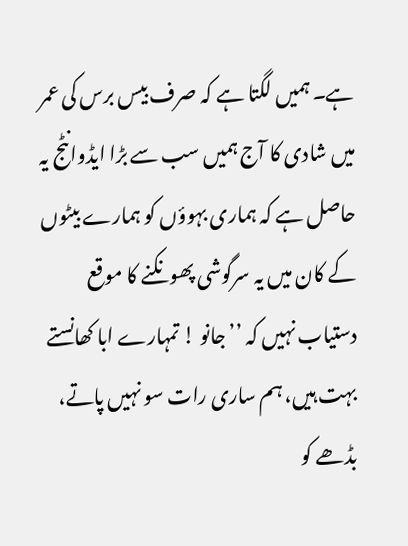ہے۔ ہمیں لگتا ہے کہ صرف بیس برس کی عمر میں شادی کا آج ہمیں سب سے بڑا ایڈوانٹج یہ حاصل ہے کہ ہماری بہوؤں کو ہمارے بیٹوں کے کان میں یہ سرگوشی پھونکنے کا موقع دستیاب نہیں کہ ’’جانو ! تمہارے ابا کھانستے بہت ہیں، ہم ساری رات سو نہیں پاتے، بڈھے کو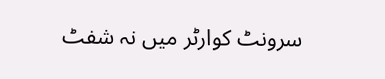سرونٹ کوارٹر میں نہ شفٹ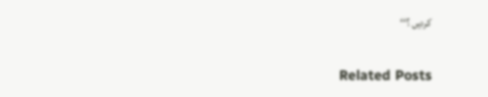کردیں ؟‘‘

Related Posts